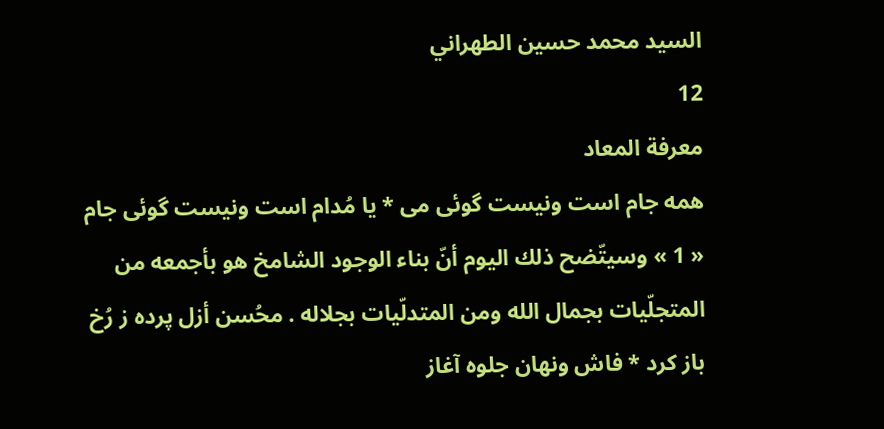السيد محمد حسين الطهراني
12
معرفة المعاد
همه جام است ونيست گوئى مى * يا مُدام است ونيست گوئى جام « 1 » وسيتّضح ذلك اليوم أنّ بناء الوجود الشامخ هو بأجمعه من المتجلّيات بجمال الله ومن المتدلّيات بجلاله . محُسن أزل پرده ز رُخ باز كرد * فاش ونهان جلوه آغاز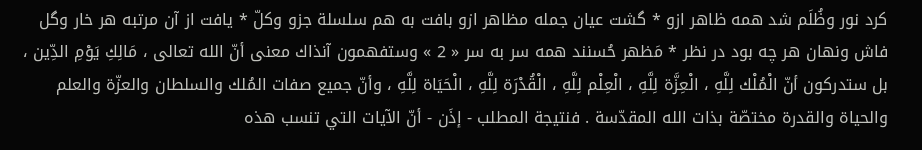كرد نور وظُلَم شد همه ظاهر ازو * گشت عيان جمله مظاهر ازو بافت به هم سلسلة جزو وكلّ * يافت از آن مرتبه هر خار وگل فاش ونهان هر چه بود در نظر * مَظهر حُسنند همه سر به سر « 2 » وستفهمون آنذاك معنى أنّ الله تعالى ، مَالِكِ يَوْمِ الدِّين ، بل ستدركون أنّ الْمُلْك لِلَّهِ ، الْعِزَّة لِلَّهِ ، الْعِلْم لِلَّهِ ، الْقُدْرَة لِلَّهِ ، الْحَيَاة لِلَّهِ ، وأنّ جميع صفات المُلك والسلطان والعزّة والعلم والحياة والقدرة مختصّة بذات الله المقدّسة . فنتيجة المطلب - إذَن - أنّ الآيات التي تنسب هذه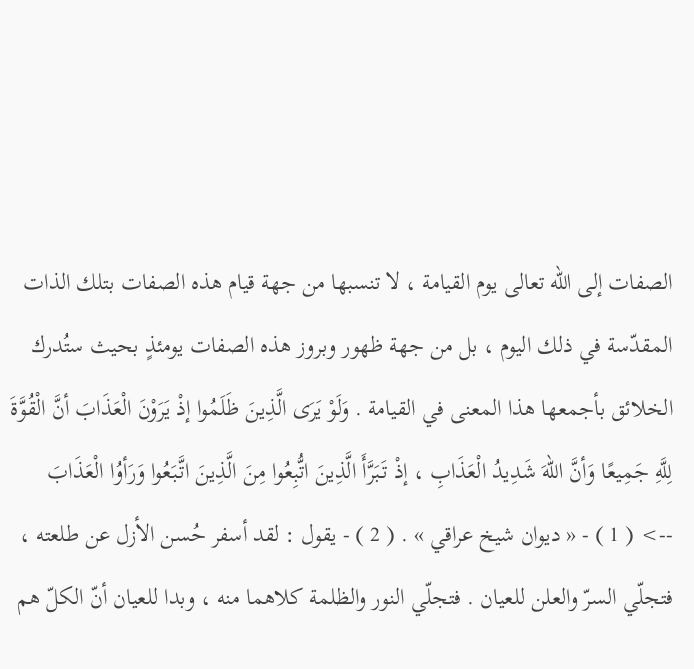الصفات إلى الله تعالى يوم القيامة ، لا تنسبها من جهة قيام هذه الصفات بتلك الذات المقدّسة في ذلك اليوم ، بل من جهة ظهور وبروز هذه الصفات يومئذٍ بحيث ستُدرك الخلائق بأجمعها هذا المعنى في القيامة . وَلَوْ يَرَى الَّذِينَ ظَلَمُوا إذْ يَرَوْنَ الْعَذَابَ أنَّ الْقُوَّةَ لِلَّهِ جَمِيعًا وَأنَّ اللهَ شَدِيدُ الْعَذَابِ ، إذْ تَبَرَّأَ الَّذِينَ اتُّبِعُوا مِنَ الَّذِينَ اتَّبَعُوا وَرَأوُا الْعَذَابَ
--> ( 1 ) - « ديوان شيخ عراقي » . ( 2 ) - يقول : لقد أسفر حُسن الأزل عن طلعته ، فتجلّي السرّ والعلن للعيان . فتجلّي النور والظلمة كلاهما منه ، وبدا للعيان أنّ الكلّ هم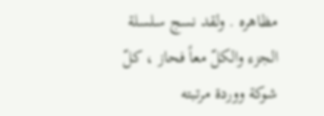مظاهره . ولقد نسج سلسلة الجزء والكلّ معاً فحاز ، كلّ شوكة ووردة مرتبته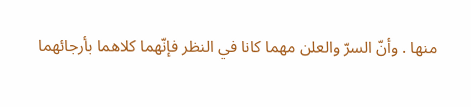منها . وأنّ السرّ والعلن مهما كانا في النظر فإنّهما كلاهما بأرجائهما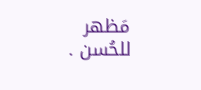مَظهر للحُسن .